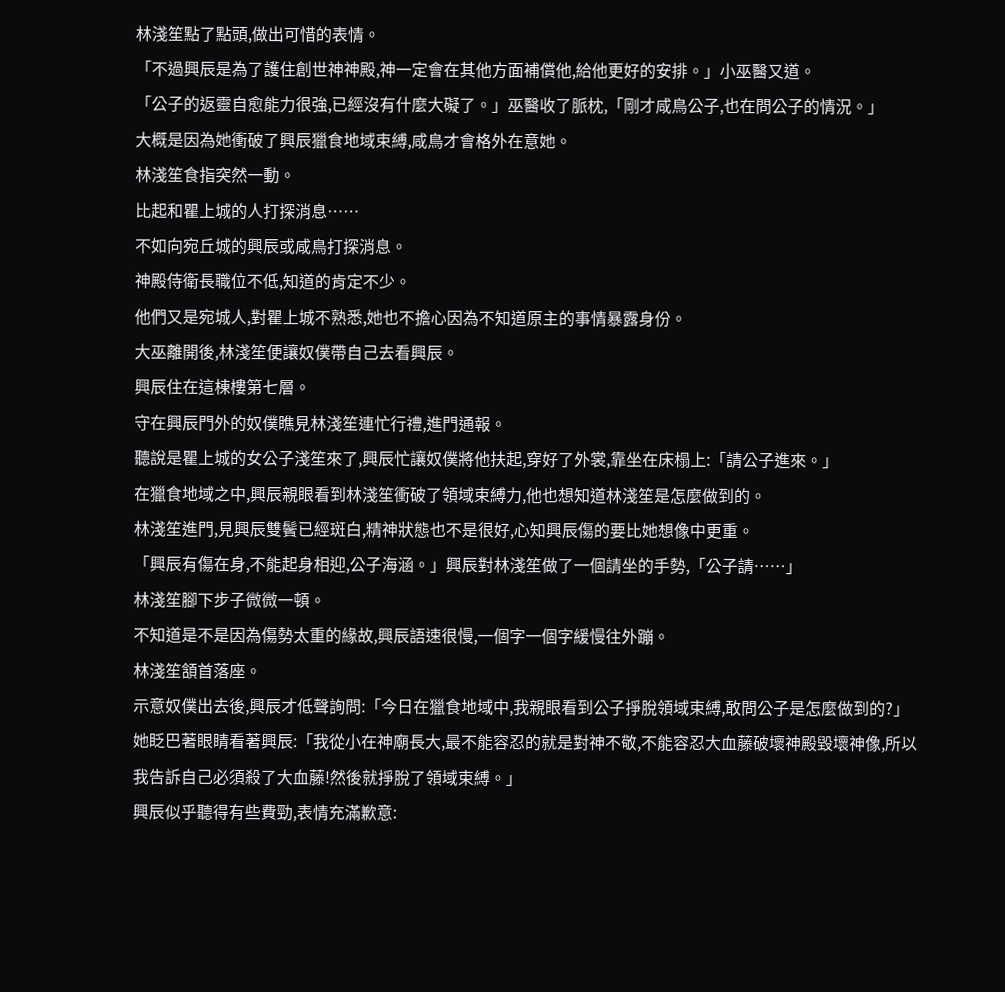林淺笙點了點頭,做出可惜的表情。
「不過興辰是為了護住創世神神殿,神一定會在其他方面補償他,給他更好的安排。」小巫醫又道。
「公子的返靈自愈能力很強,已經沒有什麼大礙了。」巫醫收了脈枕,「剛才咸鳥公子,也在問公子的情況。」
大概是因為她衝破了興辰獵食地域束縛,咸鳥才會格外在意她。
林淺笙食指突然一動。
比起和瞿上城的人打探消息……
不如向宛丘城的興辰或咸鳥打探消息。
神殿侍衛長職位不低,知道的肯定不少。
他們又是宛城人,對瞿上城不熟悉,她也不擔心因為不知道原主的事情暴露身份。
大巫離開後,林淺笙便讓奴僕帶自己去看興辰。
興辰住在這棟樓第七層。
守在興辰門外的奴僕瞧見林淺笙連忙行禮,進門通報。
聽說是瞿上城的女公子淺笙來了,興辰忙讓奴僕將他扶起,穿好了外裳,靠坐在床榻上:「請公子進來。」
在獵食地域之中,興辰親眼看到林淺笙衝破了領域束縛力,他也想知道林淺笙是怎麼做到的。
林淺笙進門,見興辰雙鬢已經斑白,精神狀態也不是很好,心知興辰傷的要比她想像中更重。
「興辰有傷在身,不能起身相迎,公子海涵。」興辰對林淺笙做了一個請坐的手勢,「公子請……」
林淺笙腳下步子微微一頓。
不知道是不是因為傷勢太重的緣故,興辰語速很慢,一個字一個字緩慢往外蹦。
林淺笙頷首落座。
示意奴僕出去後,興辰才低聲詢問:「今日在獵食地域中,我親眼看到公子掙脫領域束縛,敢問公子是怎麼做到的?」
她眨巴著眼睛看著興辰:「我從小在神廟長大,最不能容忍的就是對神不敬,不能容忍大血藤破壞神殿毀壞神像,所以我告訴自己必須殺了大血藤!然後就掙脫了領域束縛。」
興辰似乎聽得有些費勁,表情充滿歉意: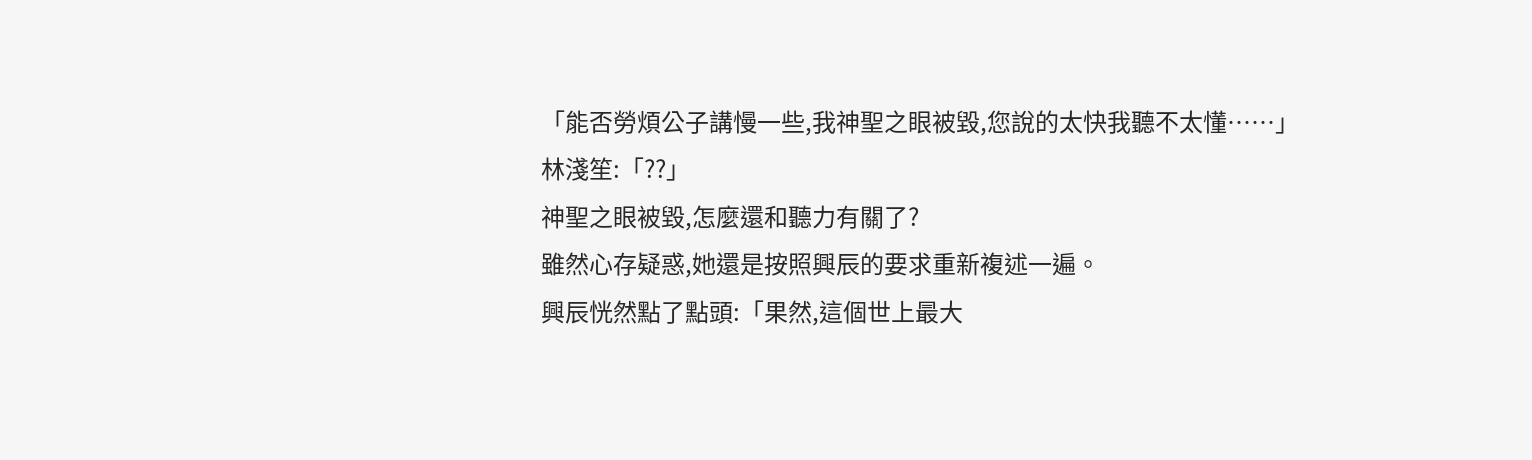「能否勞煩公子講慢一些,我神聖之眼被毀,您說的太快我聽不太懂……」
林淺笙:「??」
神聖之眼被毀,怎麼還和聽力有關了?
雖然心存疑惑,她還是按照興辰的要求重新複述一遍。
興辰恍然點了點頭:「果然,這個世上最大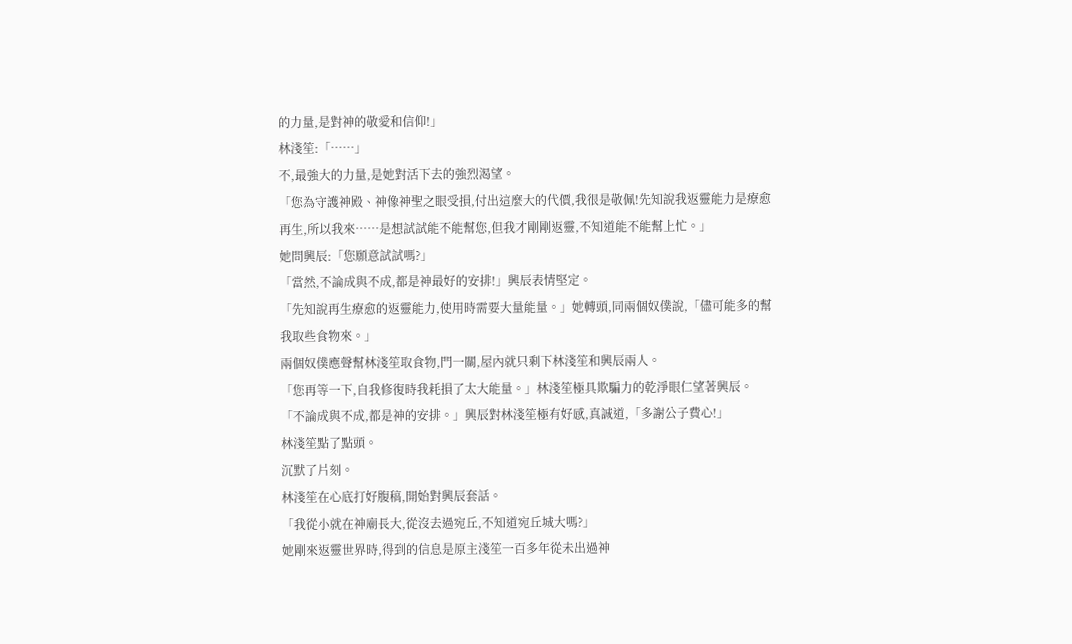的力量,是對神的敬愛和信仰!」
林淺笙:「……」
不,最強大的力量,是她對活下去的強烈渴望。
「您為守護神殿、神像神聖之眼受損,付出這麼大的代價,我很是敬佩!先知說我返靈能力是療愈再生,所以我來……是想試試能不能幫您,但我才剛剛返靈,不知道能不能幫上忙。」
她問興辰:「您願意試試嗎?」
「當然,不論成與不成,都是神最好的安排!」興辰表情堅定。
「先知說再生療愈的返靈能力,使用時需要大量能量。」她轉頭,同兩個奴僕說,「儘可能多的幫我取些食物來。」
兩個奴僕應聲幫林淺笙取食物,門一關,屋內就只剩下林淺笙和興辰兩人。
「您再等一下,自我修復時我耗損了太大能量。」林淺笙極具欺騙力的乾淨眼仁望著興辰。
「不論成與不成,都是神的安排。」興辰對林淺笙極有好感,真誠道,「多謝公子費心!」
林淺笙點了點頭。
沉默了片刻。
林淺笙在心底打好腹稿,開始對興辰套話。
「我從小就在神廟長大,從沒去過宛丘,不知道宛丘城大嗎?」
她剛來返靈世界時,得到的信息是原主淺笙一百多年從未出過神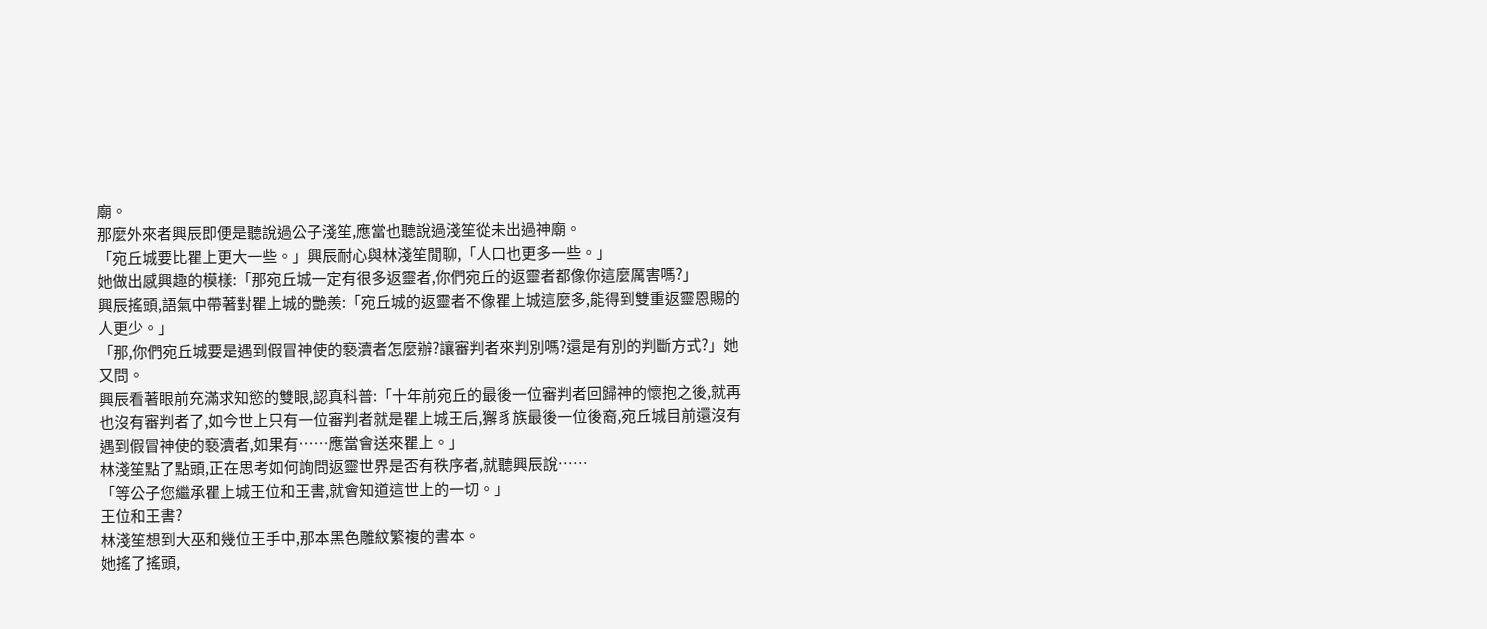廟。
那麼外來者興辰即便是聽說過公子淺笙,應當也聽說過淺笙從未出過神廟。
「宛丘城要比瞿上更大一些。」興辰耐心與林淺笙閒聊,「人口也更多一些。」
她做出感興趣的模樣:「那宛丘城一定有很多返靈者,你們宛丘的返靈者都像你這麼厲害嗎?」
興辰搖頭,語氣中帶著對瞿上城的艷羨:「宛丘城的返靈者不像瞿上城這麼多,能得到雙重返靈恩賜的人更少。」
「那,你們宛丘城要是遇到假冒神使的褻瀆者怎麼辦?讓審判者來判別嗎?還是有別的判斷方式?」她又問。
興辰看著眼前充滿求知慾的雙眼,認真科普:「十年前宛丘的最後一位審判者回歸神的懷抱之後,就再也沒有審判者了,如今世上只有一位審判者就是瞿上城王后,獬豸族最後一位後裔,宛丘城目前還沒有遇到假冒神使的褻瀆者,如果有……應當會送來瞿上。」
林淺笙點了點頭,正在思考如何詢問返靈世界是否有秩序者,就聽興辰說……
「等公子您繼承瞿上城王位和王書,就會知道這世上的一切。」
王位和王書?
林淺笙想到大巫和幾位王手中,那本黑色雕紋繁複的書本。
她搖了搖頭,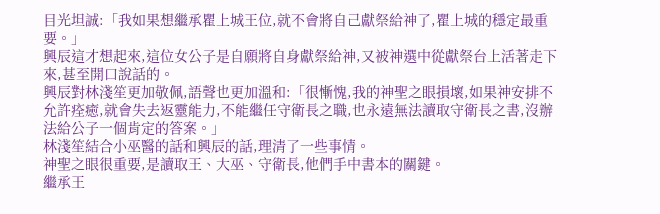目光坦誠:「我如果想繼承瞿上城王位,就不會將自己獻祭給神了,瞿上城的穩定最重要。」
興辰這才想起來,這位女公子是自願將自身獻祭給神,又被神選中從獻祭台上活著走下來,甚至開口說話的。
興辰對林淺笙更加敬佩,語聲也更加溫和:「很慚愧,我的神聖之眼損壞,如果神安排不允許痊癒,就會失去返靈能力,不能繼任守衛長之職,也永遠無法讀取守衛長之書,沒辦法給公子一個肯定的答案。」
林淺笙結合小巫醫的話和興辰的話,理清了一些事情。
神聖之眼很重要,是讀取王、大巫、守衛長,他們手中書本的關鍵。
繼承王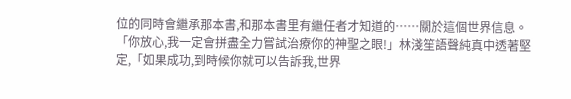位的同時會繼承那本書,和那本書里有繼任者才知道的……關於這個世界信息。
「你放心,我一定會拼盡全力嘗試治療你的神聖之眼!」林淺笙語聲純真中透著堅定,「如果成功,到時候你就可以告訴我,世界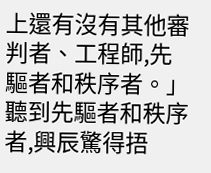上還有沒有其他審判者、工程師,先驅者和秩序者。」
聽到先驅者和秩序者,興辰驚得捂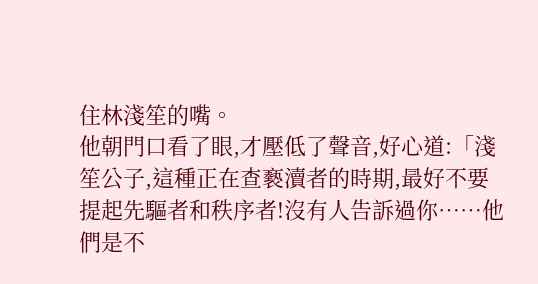住林淺笙的嘴。
他朝門口看了眼,才壓低了聲音,好心道:「淺笙公子,這種正在查褻瀆者的時期,最好不要提起先驅者和秩序者!沒有人告訴過你……他們是不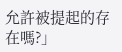允許被提起的存在嗎?」